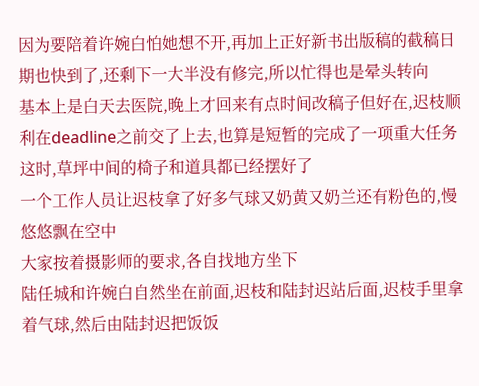因为要陪着许婉白怕她想不开,再加上正好新书出版稿的截稿日期也快到了,还剩下一大半没有修完,所以忙得也是晕头转向
基本上是白天去医院,晚上才回来有点时间改稿子但好在,迟枝顺利在deadline之前交了上去,也算是短暂的完成了一项重大任务
这时,草坪中间的椅子和道具都已经摆好了
一个工作人员让迟枝拿了好多气球又奶黄又奶兰还有粉色的,慢悠悠飘在空中
大家按着摄影师的要求,各自找地方坐下
陆任城和许婉白自然坐在前面,迟枝和陆封迟站后面,迟枝手里拿着气球,然后由陆封迟把饭饭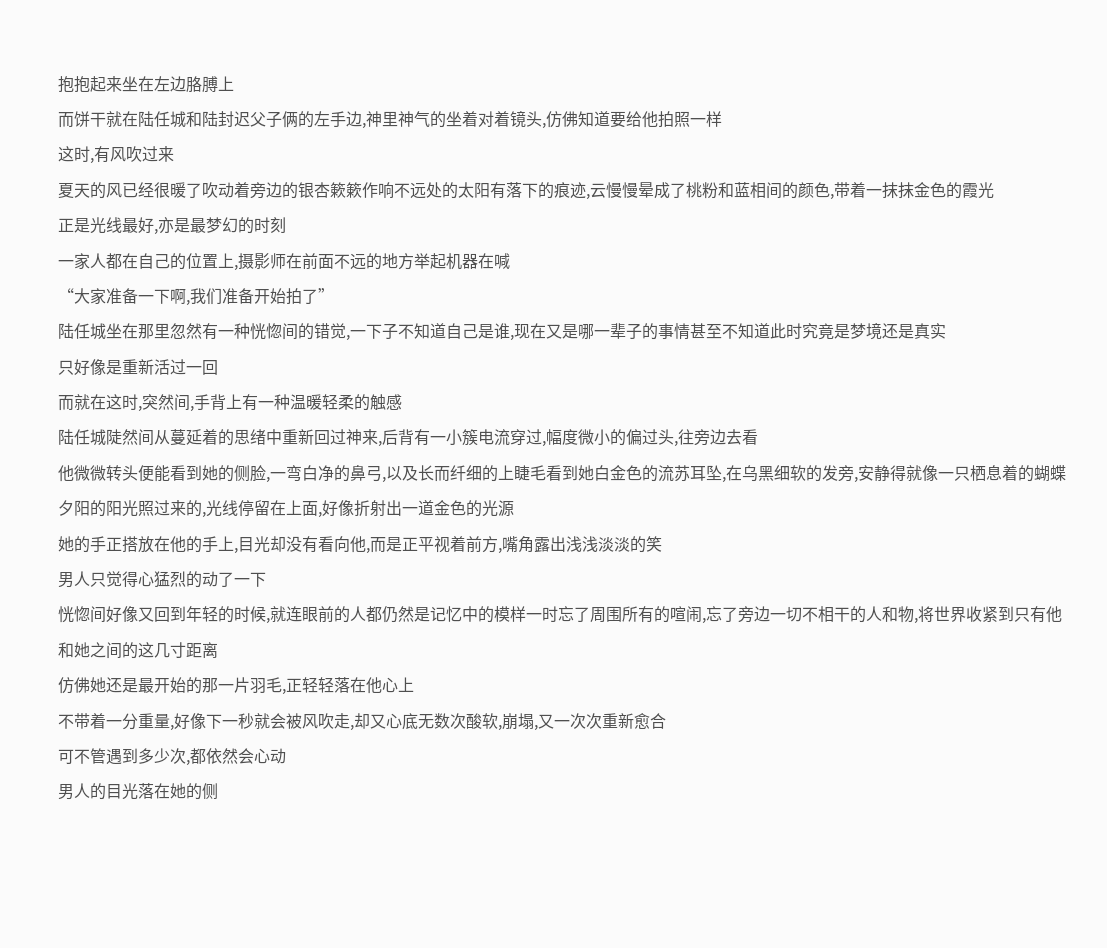抱抱起来坐在左边胳膊上
而饼干就在陆任城和陆封迟父子俩的左手边,神里神气的坐着对着镜头,仿佛知道要给他拍照一样
这时,有风吹过来
夏天的风已经很暖了吹动着旁边的银杏簌簌作响不远处的太阳有落下的痕迹,云慢慢晕成了桃粉和蓝相间的颜色,带着一抹抹金色的霞光
正是光线最好,亦是最梦幻的时刻
一家人都在自己的位置上,摄影师在前面不远的地方举起机器在喊
“大家准备一下啊,我们准备开始拍了”
陆任城坐在那里忽然有一种恍惚间的错觉,一下子不知道自己是谁,现在又是哪一辈子的事情甚至不知道此时究竟是梦境还是真实
只好像是重新活过一回
而就在这时,突然间,手背上有一种温暖轻柔的触感
陆任城陡然间从蔓延着的思绪中重新回过神来,后背有一小簇电流穿过,幅度微小的偏过头,往旁边去看
他微微转头便能看到她的侧脸,一弯白净的鼻弓,以及长而纤细的上睫毛看到她白金色的流苏耳坠,在乌黑细软的发旁,安静得就像一只栖息着的蝴蝶
夕阳的阳光照过来的,光线停留在上面,好像折射出一道金色的光源
她的手正搭放在他的手上,目光却没有看向他,而是正平视着前方,嘴角露出浅浅淡淡的笑
男人只觉得心猛烈的动了一下
恍惚间好像又回到年轻的时候,就连眼前的人都仍然是记忆中的模样一时忘了周围所有的喧闹,忘了旁边一切不相干的人和物,将世界收紧到只有他和她之间的这几寸距离
仿佛她还是最开始的那一片羽毛,正轻轻落在他心上
不带着一分重量,好像下一秒就会被风吹走,却又心底无数次酸软,崩塌,又一次次重新愈合
可不管遇到多少次,都依然会心动
男人的目光落在她的侧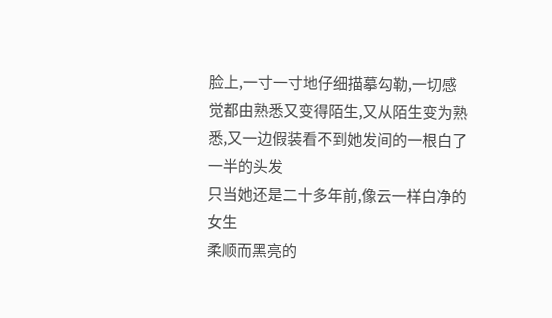脸上,一寸一寸地仔细描摹勾勒,一切感觉都由熟悉又变得陌生,又从陌生变为熟悉,又一边假装看不到她发间的一根白了一半的头发
只当她还是二十多年前,像云一样白净的女生
柔顺而黑亮的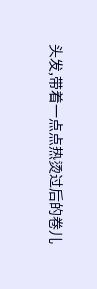头发,带着一点点热烫过后的卷儿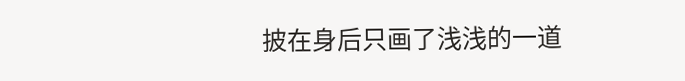披在身后只画了浅浅的一道